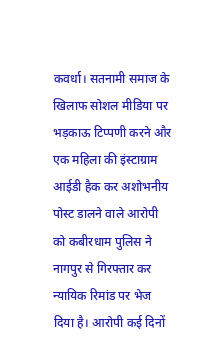कवर्धा। सतनामी समाज के खिलाफ सोशल मीडिया पर भड़काऊ टिप्पणी करने और एक महिला की इंस्टाग्राम आईडी हैक कर अशोभनीय पोस्ट डालने वाले आरोपी को कबीरधाम पुलिस ने नागपुर से गिरफ्तार कर न्यायिक रिमांड पर भेज दिया है। आरोपी कई दिनों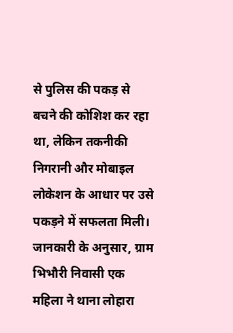से पुलिस की पकड़ से बचने की कोशिश कर रहा था, लेकिन तकनीकी निगरानी और मोबाइल लोकेशन के आधार पर उसे पकड़ने में सफलता मिली। जानकारी के अनुसार, ग्राम भिभौरी निवासी एक महिला ने थाना लोहारा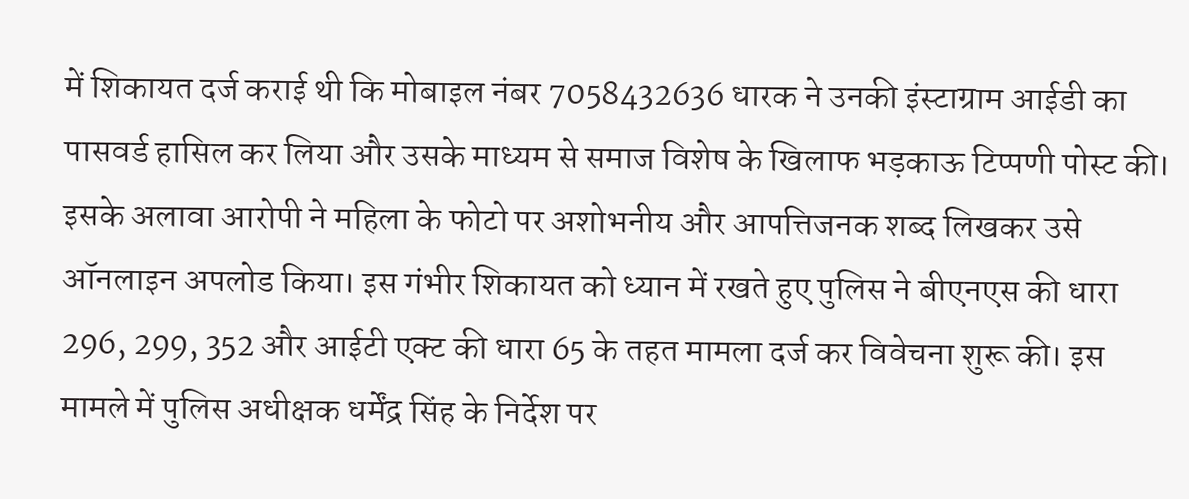में शिकायत दर्ज कराई थी कि मोबाइल नंबर 7058432636 धारक ने उनकी इंस्टाग्राम आईडी का पासवर्ड हासिल कर लिया और उसके माध्यम से समाज विशेष के खिलाफ भड़काऊ टिप्पणी पोस्ट की। इसके अलावा आरोपी ने महिला के फोटो पर अशोभनीय और आपत्तिजनक शब्द लिखकर उसे ऑनलाइन अपलोड किया। इस गंभीर शिकायत को ध्यान में रखते हुए पुलिस ने बीएनएस की धारा 296, 299, 352 और आईटी एक्ट की धारा 65 के तहत मामला दर्ज कर विवेचना शुरू की। इस मामले में पुलिस अधीक्षक धर्मेंद्र सिंह के निर्देश पर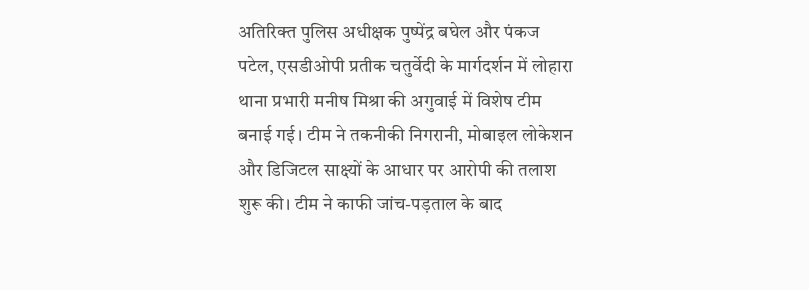अतिरिक्त पुलिस अधीक्षक पुष्पेंद्र बघेल और पंकज पटेल, एसडीओपी प्रतीक चतुर्वेदी के मार्गदर्शन में लोहारा थाना प्रभारी मनीष मिश्रा की अगुवाई में विशेष टीम बनाई गई। टीम ने तकनीकी निगरानी, मोबाइल लोकेशन और डिजिटल साक्ष्यों के आधार पर आरोपी की तलाश शुरू की। टीम ने काफी जांच-पड़ताल के बाद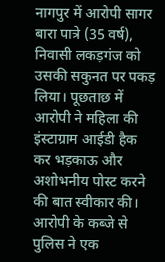नागपुर में आरोपी सागर बारा पात्रे (35 वर्ष), निवासी लकड़गंज को उसकी सकुनत पर पकड़ लिया। पूछताछ में आरोपी ने महिला की इंस्टाग्राम आईडी हैक कर भड़काऊ और अशोभनीय पोस्ट करने की बात स्वीकार की। आरोपी के कब्जे से पुलिस ने एक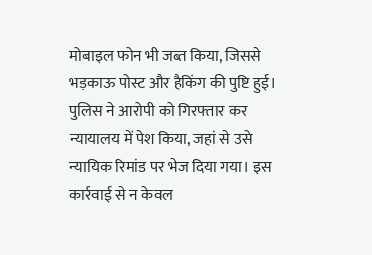मोबाइल फोन भी जब्त किया, जिससे भड़काऊ पोस्ट और हैकिंग की पुष्टि हुई। पुलिस ने आरोपी को गिरफ्तार कर न्यायालय में पेश किया, जहां से उसे न्यायिक रिमांड पर भेज दिया गया। इस कार्रवाई से न केवल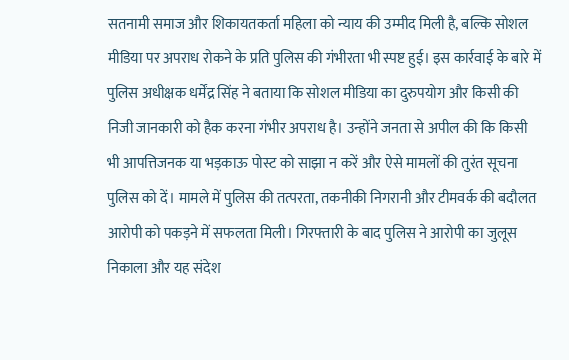सतनामी समाज और शिकायतकर्ता महिला को न्याय की उम्मीद मिली है, बल्कि सोशल मीडिया पर अपराध रोकने के प्रति पुलिस की गंभीरता भी स्पष्ट हुई। इस कार्रवाई के बारे में पुलिस अधीक्षक धर्मेंद्र सिंह ने बताया कि सोशल मीडिया का दुरुपयोग और किसी की निजी जानकारी को हैक करना गंभीर अपराध है। उन्होंने जनता से अपील की कि किसी भी आपत्तिजनक या भड़काऊ पोस्ट को साझा न करें और ऐसे मामलों की तुरंत सूचना पुलिस को दें। मामले में पुलिस की तत्परता, तकनीकी निगरानी और टीमवर्क की बदौलत आरोपी को पकड़ने में सफलता मिली। गिरफ्तारी के बाद पुलिस ने आरोपी का जुलूस निकाला और यह संदेश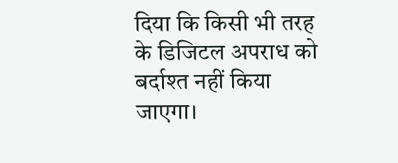दिया कि किसी भी तरह के डिजिटल अपराध को बर्दाश्त नहीं किया जाएगा।